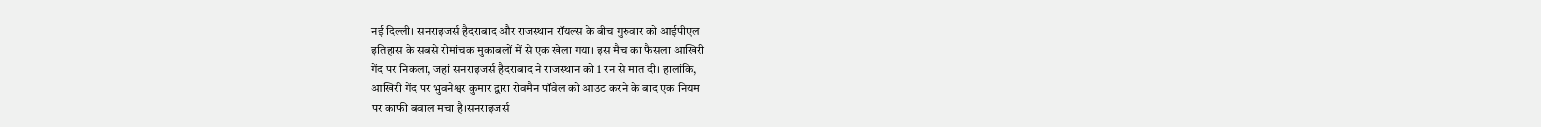नई दिल्ली। सनराइजर्स हैदराबाद और राजस्थान रॉयल्स के बीच गुरुवार को आईपीएल
इतिहास के सबसे रोमांचक मुकाबलों में से एक खेला गया। इस मैच का फैसला आखिरी
गेंद पर निकला, जहां सनराइजर्स हैदराबाद ने राजस्थान को 1 रन से मात दी। हालांकि,
आखिरी गेंद पर भुवनेश्वर कुमार द्वारा रोवमैन पॉवेल को आउट करने के बाद एक नियम
पर काफी बवाल मचा है।सनराइजर्स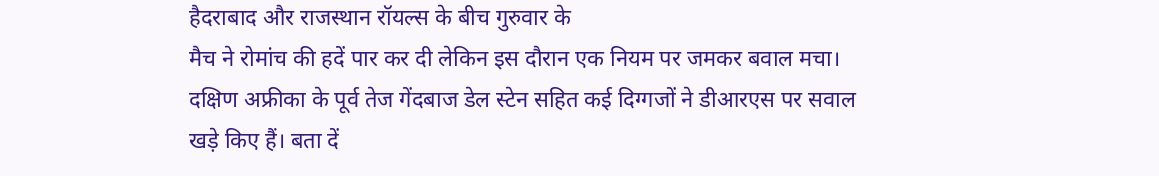हैदराबाद और राजस्थान रॉयल्स के बीच गुरुवार के
मैच ने रोमांच की हदें पार कर दी लेकिन इस दौरान एक नियम पर जमकर बवाल मचा।
दक्षिण अफ्रीका के पूर्व तेज गेंदबाज डेल स्टेन सहित कई दिग्गजों ने डीआरएस पर सवाल
खड़े किए हैं। बता दें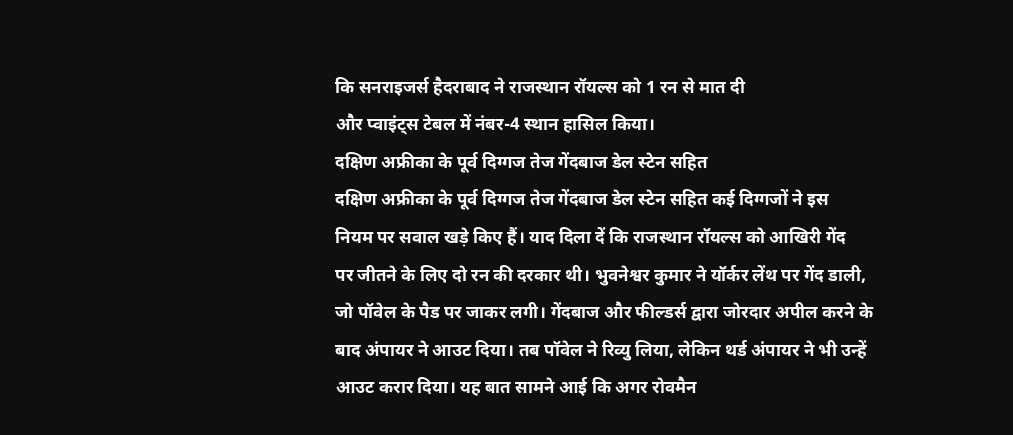कि सनराइजर्स हैदराबाद ने राजस्थान रॉयल्स को 1 रन से मात दी
और प्वाइंट्स टेबल में नंबर-4 स्थान हासिल किया।
दक्षिण अफ्रीका के पूर्व दिग्गज तेज गेंदबाज डेल स्टेन सहित
दक्षिण अफ्रीका के पूर्व दिग्गज तेज गेंदबाज डेल स्टेन सहित कई दिग्गजों ने इस
नियम पर सवाल खड़े किए हैं। याद दिला दें कि राजस्थान रॉयल्स को आखिरी गेंद
पर जीतने के लिए दो रन की दरकार थी। भुवनेश्वर कुमार ने यॉर्कर लेंथ पर गेंद डाली,
जो पॉवेल के पैड पर जाकर लगी। गेंदबाज और फील्डर्स द्वारा जोरदार अपील करने के
बाद अंपायर ने आउट दिया। तब पॉवेल ने रिव्यु लिया, लेकिन थर्ड अंपायर ने भी उन्हें
आउट करार दिया। यह बात सामने आई कि अगर रोवमैन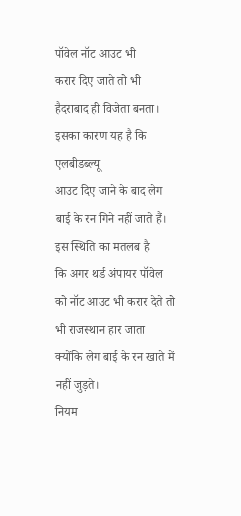पॉवेल नॉट आउट भी
करार दिए जाते तो भी हैदराबाद ही विजेता बनता। इसका कारण यह है कि एलबीडब्ल्यू
आउट दिए जाने के बाद लेग बाई के रन गिने नहीं जाते हैं। इस स्थिति का मतलब है
कि अगर थर्ड अंपायर पॉवेल को नॉट आउट भी करार देते तो भी राजस्थान हार जाता
क्योंकि लेग बाई के रन खाते में नहीं जुड़ते।
नियम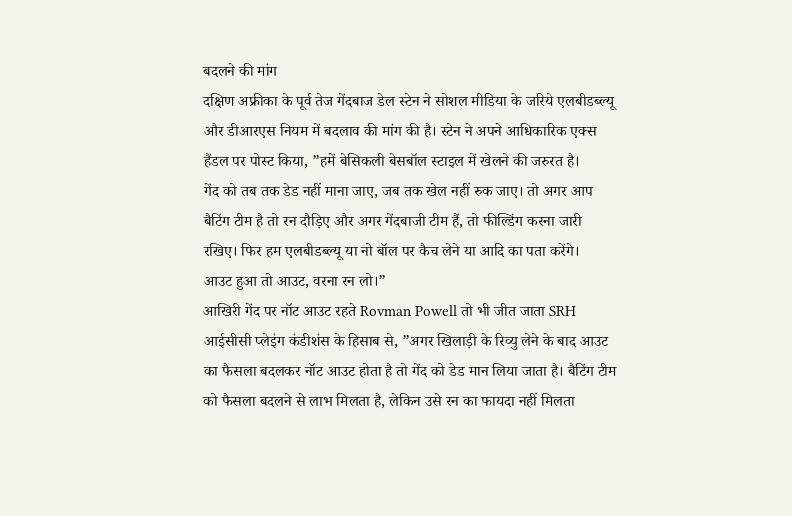बदलने की मांग
दक्षिण अफ्रीका के पूर्व तेज गेंदबाज डेल स्टेन ने सोशल मीडिया के जरिये एलबीडब्ल्यू
और डीआरएस नियम में बदलाव की मांग की है। स्टेन ने अपने आधिकारिक एक्स
हैंडल पर पोस्ट किया, ”हमें बेसिकली बेसबॉल स्टाइल में खेलने की जरुरत है।
गेंद को तब तक डेड नहीं माना जाए, जब तक खेल नहीं रुक जाए। तो अगर आप
बैटिंग टीम है तो रन दौड़िए और अगर गेंदबाजी टीम हैं, तो फील्डिंग करना जारी
रखिए। फिर हम एलबीडब्ल्यू या नो बॉल पर कैच लेने या आदि का पता करेंगे।
आउट हुआ तो आउट, वरना रन लो।”
आखिरी गेंद पर नॉट आउट रहते Rovman Powell तो भी जीत जाता SRH
आईसीसी प्लेइंग कंडीशंस के हिसाब से, ”अगर खिलाड़ी के रिव्यु लेने के बाद आउट
का फैसला बदलकर नॉट आउट होता है तो गेंद को डेड मान लिया जाता है। बैटिंग टीम
को फैसला बदलने से लाभ मिलता है, लेकिन उसे रन का फायदा नहीं मिलता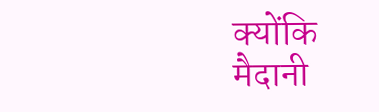क्योंकि
मैदानी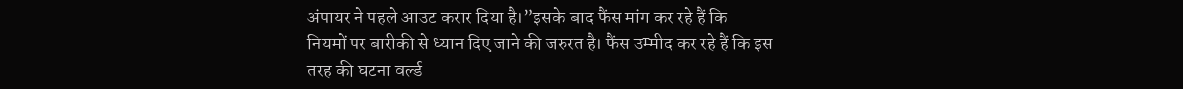अंपायर ने पहले आउट करार दिया है।”इसके बाद फैंस मांग कर रहे हैं कि
नियमों पर बारीकी से ध्यान दिए जाने की जरुरत है। फैंस उम्मीद कर रहे हैं कि इस
तरह की घटना वर्ल्ड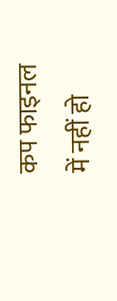कप फाइनल में नहीं हो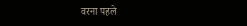वरना पहले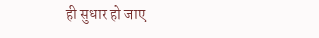ही सुधार हो जाए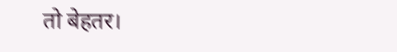तो बेहतर।